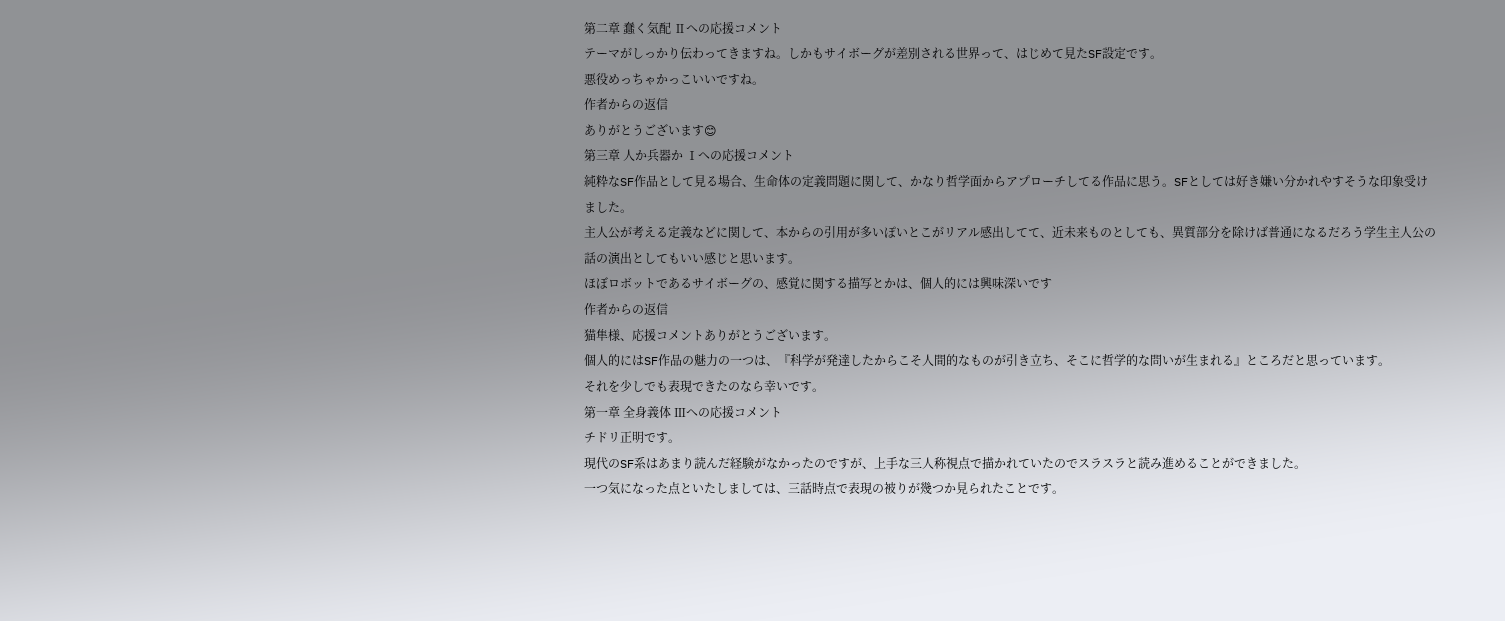第二章 蠢く気配 Ⅱへの応援コメント
テーマがしっかり伝わってきますね。しかもサイボーグが差別される世界って、はじめて見たSF設定です。
悪役めっちゃかっこいいですね。
作者からの返信
ありがとうございます😊
第三章 人か兵器か Ⅰへの応援コメント
純粋なSF作品として見る場合、生命体の定義問題に関して、かなり哲学面からアプローチしてる作品に思う。SFとしては好き嫌い分かれやすそうな印象受けました。
主人公が考える定義などに関して、本からの引用が多いぽいとこがリアル感出してて、近未来ものとしても、異質部分を除けば普通になるだろう学生主人公の話の演出としてもいい感じと思います。
ほぼロボットであるサイボーグの、感覚に関する描写とかは、個人的には興味深いです
作者からの返信
猫隼様、応援コメントありがとうございます。
個人的にはSF作品の魅力の一つは、『科学が発達したからこそ人間的なものが引き立ち、そこに哲学的な問いが生まれる』ところだと思っています。
それを少しでも表現できたのなら幸いです。
第一章 全身義体 Ⅲへの応援コメント
チドリ正明です。
現代のSF系はあまり読んだ経験がなかったのですが、上手な三人称視点で描かれていたのでスラスラと読み進めることができました。
一つ気になった点といたしましては、三話時点で表現の被りが幾つか見られたことです。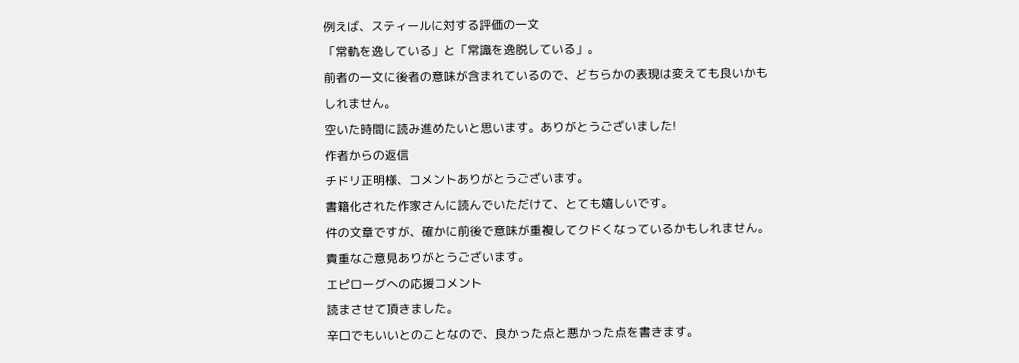例えば、スティールに対する評価の一文
「常軌を逸している」と「常識を逸脱している」。
前者の一文に後者の意味が含まれているので、どちらかの表現は変えても良いかもしれません。
空いた時間に読み進めたいと思います。ありがとうございました!
作者からの返信
チドリ正明様、コメントありがとうございます。
書籍化された作家さんに読んでいただけて、とても嬉しいです。
件の文章ですが、確かに前後で意味が重複してクドくなっているかもしれません。
貴重なご意見ありがとうございます。
エピローグへの応援コメント
読まさせて頂きました。
辛口でもいいとのことなので、良かった点と悪かった点を書きます。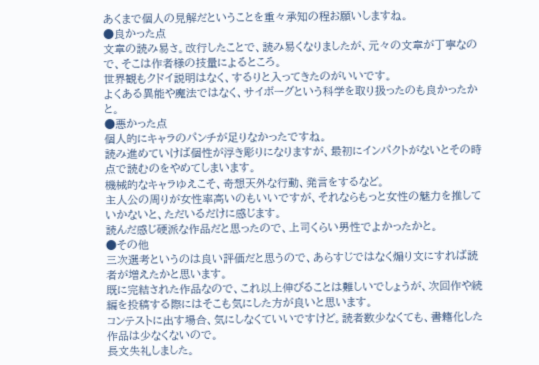あくまで個人の見解だということを重々承知の程お願いしますね。
●良かった点
文章の読み易さ。改行したことで、読み易くなりましたが、元々の文章が丁寧なので、そこは作者様の技量によるところ。
世界観もクドイ説明はなく、するりと入ってきたのがいいです。
よくある異能や魔法ではなく、サイボーグという科学を取り扱ったのも良かったかと。
●悪かった点
個人的にキャラのパンチが足りなかったですね。
読み進めていけば個性が浮き彫りになりますが、最初にインパクトがないとその時点で読むのをやめてしまいます。
機械的なキャラゆえこそ、奇想天外な行動、発言をするなど。
主人公の周りが女性率高いのもいいですが、それならもっと女性の魅力を推していかないと、ただいるだけに感じます。
読んだ感じ硬派な作品だと思ったので、上司くらい男性でよかったかと。
●その他
三次選考というのは良い評価だと思うので、あらすじではなく煽り文にすれば読者が増えたかと思います。
既に完結された作品なので、これ以上伸びることは難しいでしょうが、次回作や続編を投稿する際にはそこも気にした方が良いと思います。
コンテストに出す場合、気にしなくていいですけど。読者数少なくても、書籍化した作品は少なくないので。
長文失礼しました。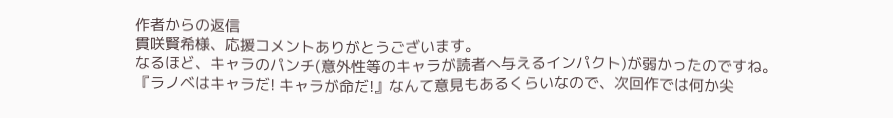作者からの返信
貫咲賢希様、応援コメントありがとうございます。
なるほど、キャラのパンチ(意外性等のキャラが読者へ与えるインパクト)が弱かったのですね。
『ラノベはキャラだ! キャラが命だ!』なんて意見もあるくらいなので、次回作では何か尖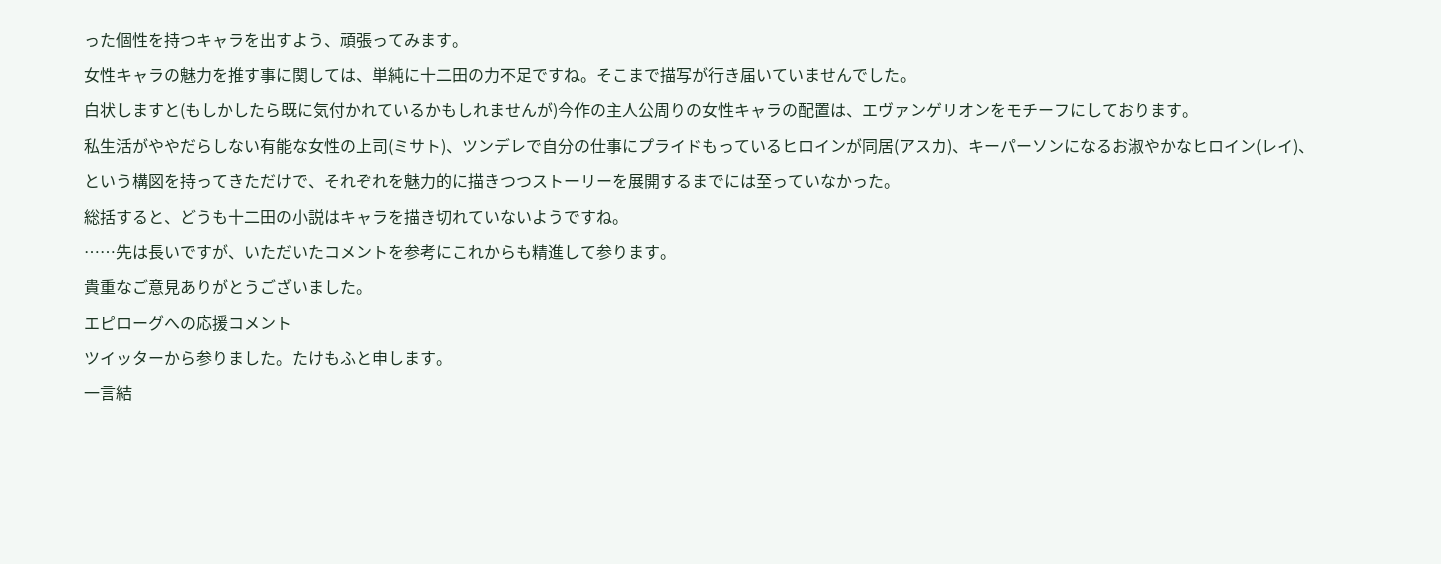った個性を持つキャラを出すよう、頑張ってみます。
女性キャラの魅力を推す事に関しては、単純に十二田の力不足ですね。そこまで描写が行き届いていませんでした。
白状しますと(もしかしたら既に気付かれているかもしれませんが)今作の主人公周りの女性キャラの配置は、エヴァンゲリオンをモチーフにしております。
私生活がややだらしない有能な女性の上司(ミサト)、ツンデレで自分の仕事にプライドもっているヒロインが同居(アスカ)、キーパーソンになるお淑やかなヒロイン(レイ)、という構図を持ってきただけで、それぞれを魅力的に描きつつストーリーを展開するまでには至っていなかった。
総括すると、どうも十二田の小説はキャラを描き切れていないようですね。
……先は長いですが、いただいたコメントを参考にこれからも精進して参ります。
貴重なご意見ありがとうございました。
エピローグへの応援コメント
ツイッターから参りました。たけもふと申します。
一言結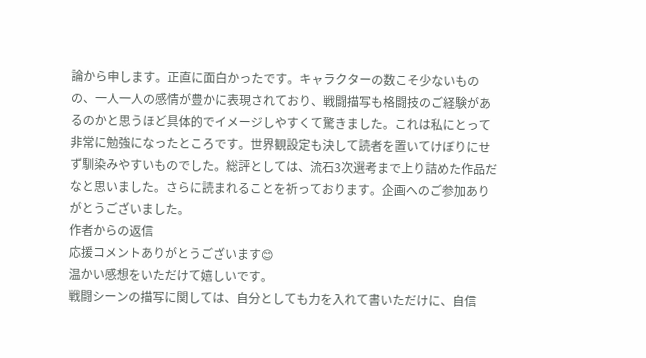論から申します。正直に面白かったです。キャラクターの数こそ少ないものの、一人一人の感情が豊かに表現されており、戦闘描写も格闘技のご経験があるのかと思うほど具体的でイメージしやすくて驚きました。これは私にとって非常に勉強になったところです。世界観設定も決して読者を置いてけぼりにせず馴染みやすいものでした。総評としては、流石3次選考まで上り詰めた作品だなと思いました。さらに読まれることを祈っております。企画へのご参加ありがとうございました。
作者からの返信
応援コメントありがとうございます😊
温かい感想をいただけて嬉しいです。
戦闘シーンの描写に関しては、自分としても力を入れて書いただけに、自信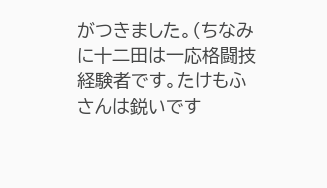がつきました。(ちなみに十二田は一応格闘技経験者です。たけもふさんは鋭いです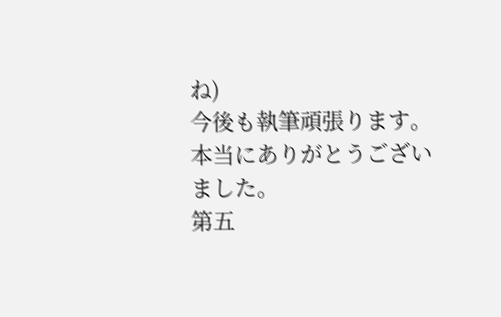ね)
今後も執筆頑張ります。
本当にありがとうございました。
第五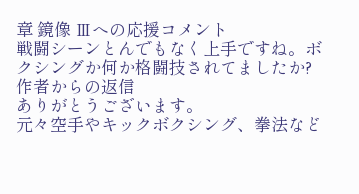章 鏡像 Ⅲへの応援コメント
戦闘シーンとんでもなく上手ですね。ボクシングか何か格闘技されてましたか?
作者からの返信
ありがとうございます。
元々空手やキックボクシング、拳法など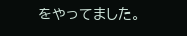をやってました。